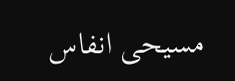مسیحی انفاس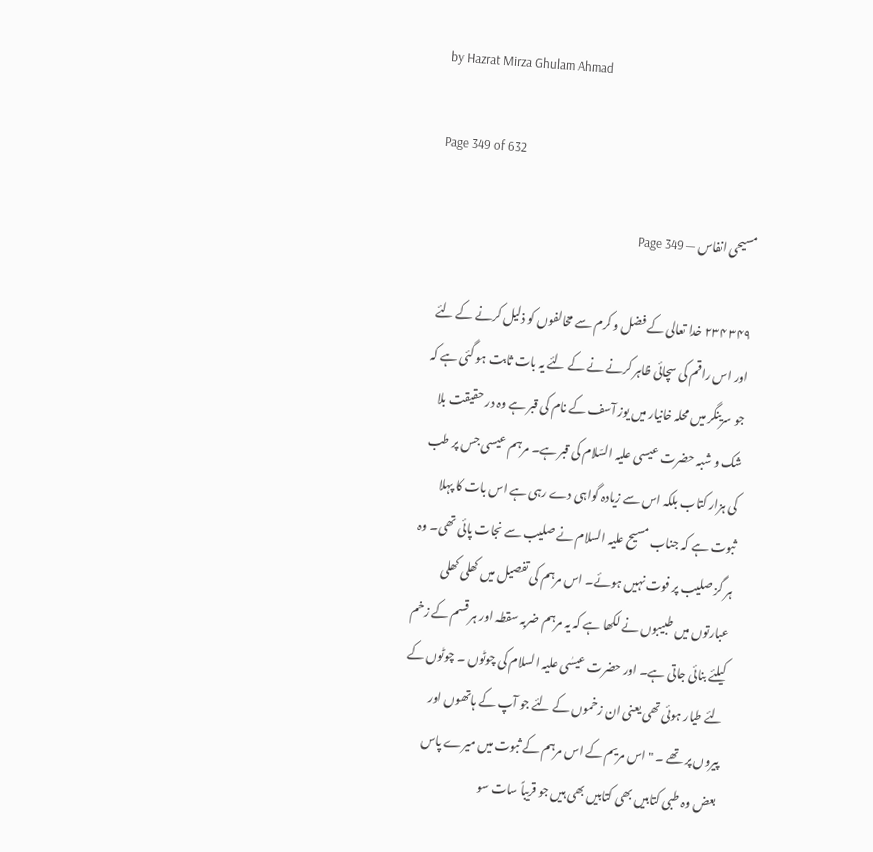by Hazrat Mirza Ghulam Ahmad

Page 349 of 632

مسیحی انفاس — Page 349

۳۴۹ ۲۳۴ خدا تعالی کے فضل و کرم سے مخالفوں کو ذلیل کرنے کے لئے اور اس راقم کی سچائی ظاہر کرنے نے کے لئے یہ بات ثابت ہو گئی ہے کہ جو سرینگر میں محلہ خانیار میں یوز آسف کے نام کی قبر ہے وہ در حقیقت بلا شک و شبہ حضرت عیسی علیہ السّلام کی قبر ہے۔ مرہم عیسی جس پر طب کی ہزار کتاب بلکہ اس سے زیادہ گواہی دے رہی ہے اس بات کا پہلا ثبوت ہے کہ جناب مسیح علیہ السلام نے صلیب سے نجات پائی تھی۔ وہ ہر گز صلیب پر فوت نہیں ہوئے۔ اس مرہم کی تفصیل میں کھلی کھلی عبارتوں میں طبیبوں نے لکھا ہے کہ یہ مرہم ضربہ سقطہ اور ہر قسم کے زخم کیلئے بنائی جاتی ہے۔ اور حضرت عیسٰی علیہ السلام کی چوٹوں ۔ چوٹوں کے لئے طیار ہوئی تھی یعنی ان زخموں کے لئے جو آپ کے ہاتھوں اور پیروں پر تھے ۔ " اس مریم کے اس مرہم کے ثبوت میں میرے پاس بعض وہ طبی کتابیں بھی کتابیں بھی ہیں جو قریباً سات سو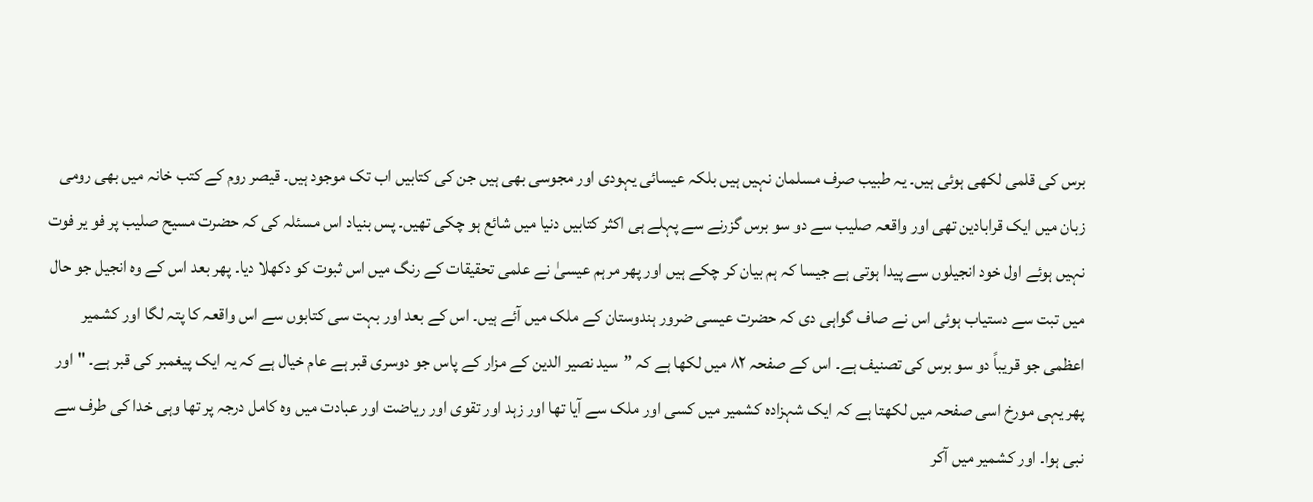برس کی قلمی لکھی ہوئی ہیں۔ یہ طبیب صرف مسلمان نہیں ہیں بلکہ عیسائی یہودی اور مجوسی بھی ہیں جن کی کتابیں اب تک موجود ہیں۔ قیصر روم کے کتب خانہ میں بھی رومی زبان میں ایک قرابادین تھی اور واقعہ صلیب سے دو سو برس گزرنے سے پہلے ہی اکثر کتابیں دنیا میں شائع ہو چکی تھیں۔ پس بنیاد اس مسئلہ کی کہ حضرت مسیح صلیب پر فو یر فوت نہیں ہوئے اول خود انجیلوں سے پیدا ہوتی ہے جیسا کہ ہم بیان کر چکے ہیں اور پھر مرہم عیسیٰ نے علمی تحقیقات کے رنگ میں اس ثبوت کو دکھلا دیا۔ پھر بعد اس کے وہ انجیل جو حال میں تبت سے دستیاب ہوئی اس نے صاف گواہی دی کہ حضرت عیسی ضرور ہندوستان کے ملک میں آئے ہیں۔ اس کے بعد اور بہت سی کتابوں سے اس واقعہ کا پتہ لگا اور کشمیر اعظمی جو قریباً دو سو برس کی تصنیف ہے۔ اس کے صفحہ ۸۲ میں لکھا ہے کہ ”سید نصیر الدین کے مزار کے پاس جو دوسری قبر ہے عام خیال ہے کہ یہ ایک پیغمبر کی قبر ہے۔ " اور پھر یہی مورخ اسی صفحہ میں لکھتا ہے کہ ایک شہزادہ کشمیر میں کسی اور ملک سے آیا تھا اور زہد اور تقوی اور ریاضت اور عبادت میں وہ کامل درجہ پر تھا وہی خدا کی طرف سے نبی ہوا۔ اور کشمیر میں آکر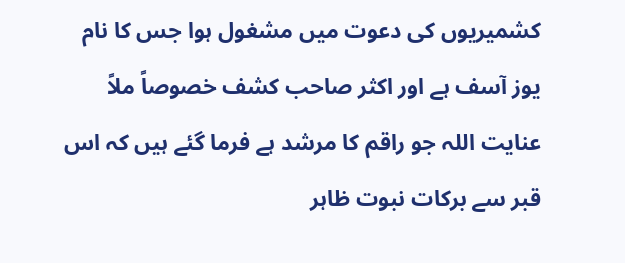کشمیریوں کی دعوت میں مشغول ہوا جس کا نام یوز آسف ہے اور اکثر صاحب کشف خصوصاً ملاً عنایت اللہ جو راقم کا مرشد ہے فرما گئے ہیں کہ اس قبر سے برکات نبوت ظاہر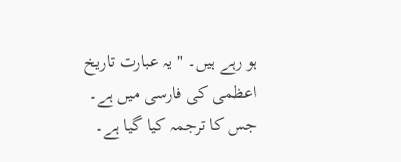ہو رہے ہیں۔ " یہ عبارت تاریخ اعظمی کی فارسی میں ہے۔ جس کا ترجمہ کیا گیا ہے۔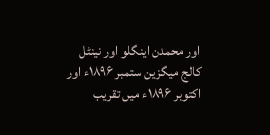اور محمدن اینگلو اور نینٹل کالج میگزین ستمبر ۱۸۹۶ء اور اکتوبر ۱۸۹۶ء میں تقریب